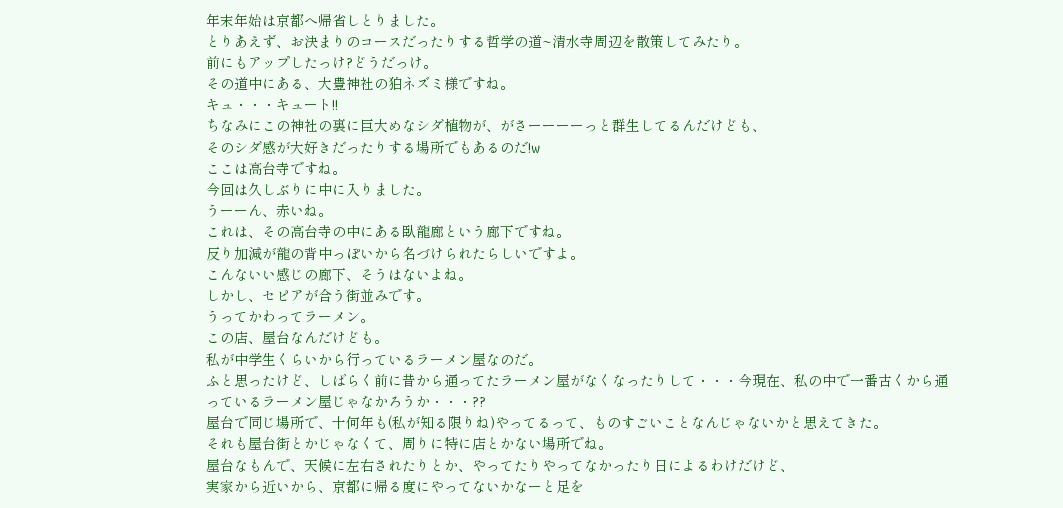年末年始は京都へ帰省しとりました。
とりあえず、お決まりのコースだったりする哲学の道~清水寺周辺を散策してみたり。
前にもアップしたっけ?どうだっけ。
その道中にある、大豊神社の狛ネズミ様ですね。
キュ・・・キュート!!
ちなみにこの神社の裏に巨大めなシダ植物が、がさーーーーっと群生してるんだけども、
そのシダ感が大好きだったりする場所でもあるのだ!w
ここは高台寺ですね。
今回は久しぶりに中に入りました。
うーーん、赤いね。
これは、その高台寺の中にある臥龍廊という廊下ですね。
反り加減が龍の背中っぽいから名づけられたらしいですよ。
こんないい感じの廊下、そうはないよね。
しかし、セピアが合う街並みです。
うってかわってラーメン。
この店、屋台なんだけども。
私が中学生くらいから行っているラーメン屋なのだ。
ふと思ったけど、しばらく前に昔から通ってたラーメン屋がなくなったりして・・・今現在、私の中で一番古くから通っているラーメン屋じゃなかろうか・・・??
屋台で同じ場所で、十何年も(私が知る限りね)やってるって、ものすごいことなんじゃないかと思えてきた。
それも屋台街とかじゃなくて、周りに特に店とかない場所でね。
屋台なもんで、天候に左右されたりとか、やってたりやってなかったり日によるわけだけど、
実家から近いから、京都に帰る度にやってないかなーと足を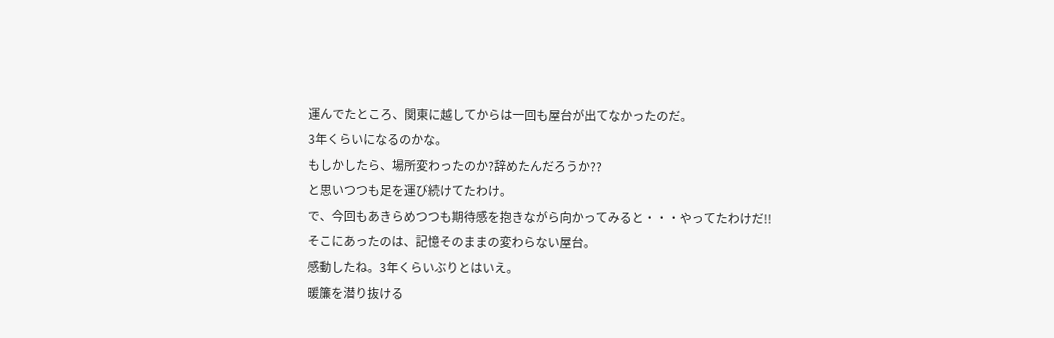運んでたところ、関東に越してからは一回も屋台が出てなかったのだ。
3年くらいになるのかな。
もしかしたら、場所変わったのか?辞めたんだろうか??
と思いつつも足を運び続けてたわけ。
で、今回もあきらめつつも期待感を抱きながら向かってみると・・・やってたわけだ!!
そこにあったのは、記憶そのままの変わらない屋台。
感動したね。3年くらいぶりとはいえ。
暖簾を潜り抜ける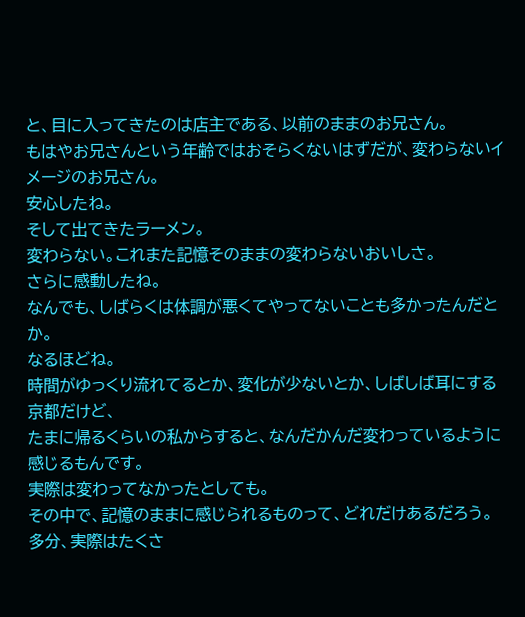と、目に入ってきたのは店主である、以前のままのお兄さん。
もはやお兄さんという年齢ではおそらくないはずだが、変わらないイメージのお兄さん。
安心したね。
そして出てきたラーメン。
変わらない。これまた記憶そのままの変わらないおいしさ。
さらに感動したね。
なんでも、しばらくは体調が悪くてやってないことも多かったんだとか。
なるほどね。
時間がゆっくり流れてるとか、変化が少ないとか、しばしば耳にする京都だけど、
たまに帰るくらいの私からすると、なんだかんだ変わっているように感じるもんです。
実際は変わってなかったとしても。
その中で、記憶のままに感じられるものって、どれだけあるだろう。
多分、実際はたくさ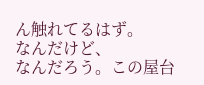ん触れてるはず。
なんだけど、
なんだろう。この屋台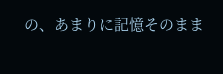の、あまりに記憶そのまま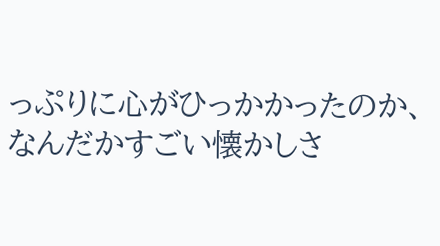っぷりに心がひっかかったのか、
なんだかすごい懐かしさ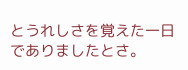とうれしさを覚えた一日でありましたとさ。